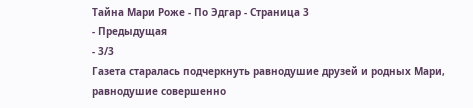Тайна Мари Роже - По Эдгар - Страница 3
- Предыдущая
- 3/3
Газета старалась подчеркнуть равнодушие друзей и родных Мари, равнодушие совершенно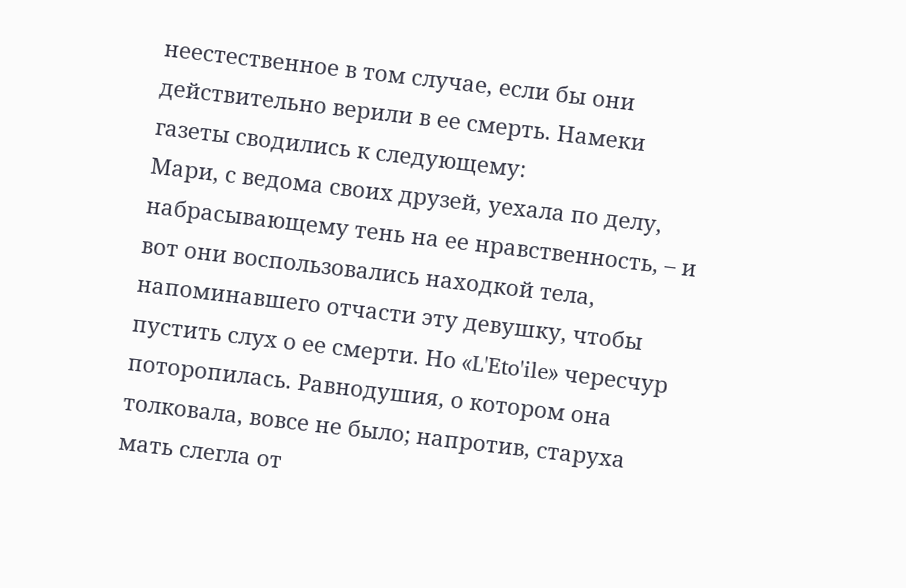неестественное в том случае, если бы они действительно верили в ее смерть. Намеки газеты сводились к следующему:
Мари, с ведома своих друзей, уехала по делу, набрасывающему тень на ее нравственность, – и вот они воспользовались находкой тела, напоминавшего отчасти эту девушку, чтобы пустить слух о ее смерти. Но «L'Eto'ile» чересчур поторопилась. Равнодушия, о котором она толковала, вовсе не было; напротив, старуха мать слегла от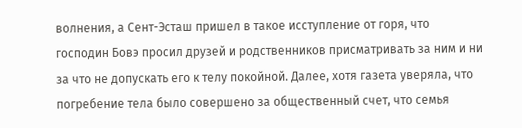волнения, а Сент-Эсташ пришел в такое исступление от горя, что господин Бовэ просил друзей и родственников присматривать за ним и ни за что не допускать его к телу покойной. Далее, хотя газета уверяла, что погребение тела было совершено за общественный счет, что семья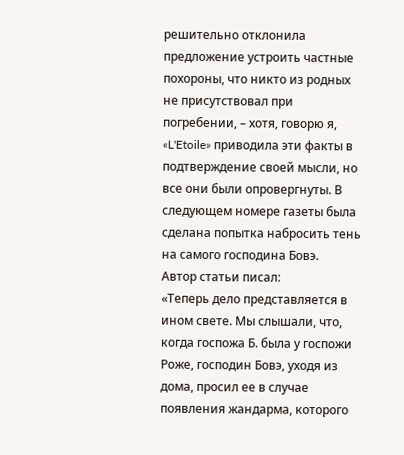решительно отклонила предложение устроить частные похороны, что никто из родных не присутствовал при погребении, – хотя, говорю я, «L'Etoile» приводила эти факты в подтверждение своей мысли, но все они были опровергнуты. В следующем номере газеты была сделана попытка набросить тень на самого господина Бовэ.
Автор статьи писал:
«Теперь дело представляется в ином свете. Мы слышали, что, когда госпожа Б. была у госпожи Роже, господин Бовэ, уходя из дома, просил ее в случае появления жандарма, которого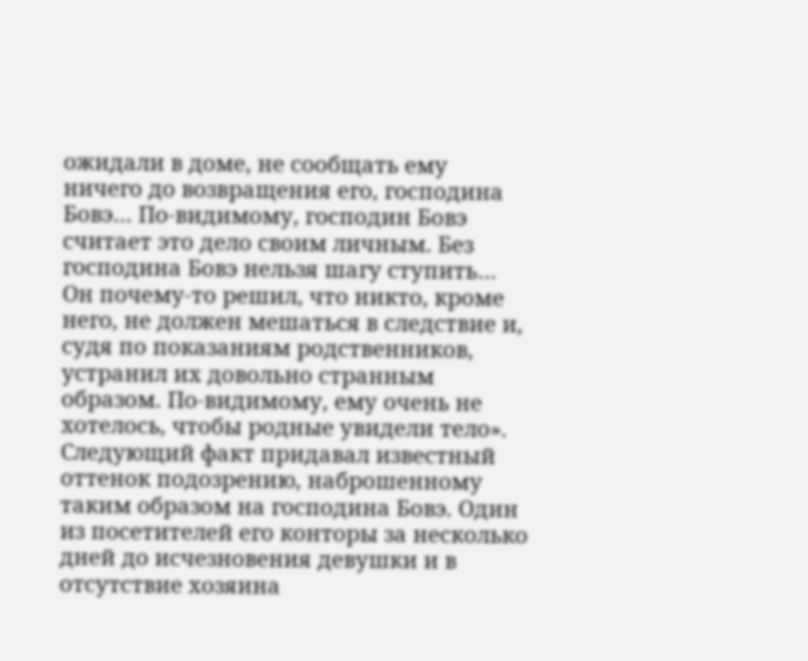ожидали в доме, не сообщать ему ничего до возвращения его, господина Бовэ… По-видимому, господин Бовэ считает это дело своим личным. Без господина Бовэ нельзя шагу ступить… Он почему-то решил, что никто, кроме него, не должен мешаться в следствие и, судя по показаниям родственников, устранил их довольно странным образом. По-видимому, ему очень не хотелось, чтобы родные увидели тело».
Следующий факт придавал известный оттенок подозрению, наброшенному таким образом на господина Бовэ. Один из посетителей его конторы за несколько дней до исчезновения девушки и в отсутствие хозяина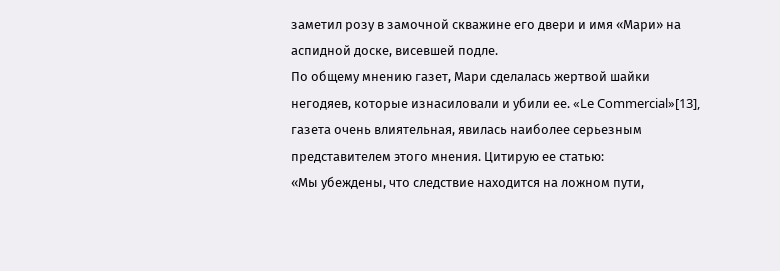заметил розу в замочной скважине его двери и имя «Мари» на аспидной доске, висевшей подле.
По общему мнению газет, Мари сделалась жертвой шайки негодяев, которые изнасиловали и убили ее. «Le Commercial»[13], газета очень влиятельная, явилась наиболее серьезным представителем этого мнения. Цитирую ее статью:
«Мы убеждены, что следствие находится на ложном пути,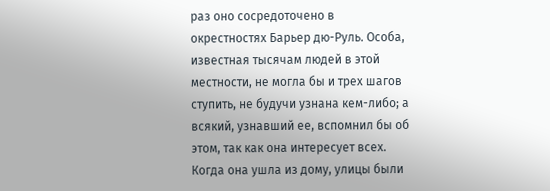раз оно сосредоточено в окрестностях Барьер дю-Руль. Особа, известная тысячам людей в этой местности, не могла бы и трех шагов ступить, не будучи узнана кем-либо; а всякий, узнавший ее, вспомнил бы об этом, так как она интересует всех. Когда она ушла из дому, улицы были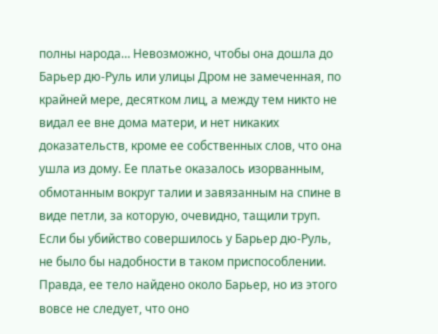полны народа… Невозможно, чтобы она дошла до Барьер дю-Руль или улицы Дром не замеченная, по крайней мере, десятком лиц, а между тем никто не видал ее вне дома матери, и нет никаких доказательств, кроме ее собственных слов, что она ушла из дому. Ее платье оказалось изорванным, обмотанным вокруг талии и завязанным на спине в виде петли, за которую, очевидно, тащили труп. Если бы убийство совершилось у Барьер дю-Руль, не было бы надобности в таком приспособлении. Правда, ее тело найдено около Барьер, но из этого вовсе не следует, что оно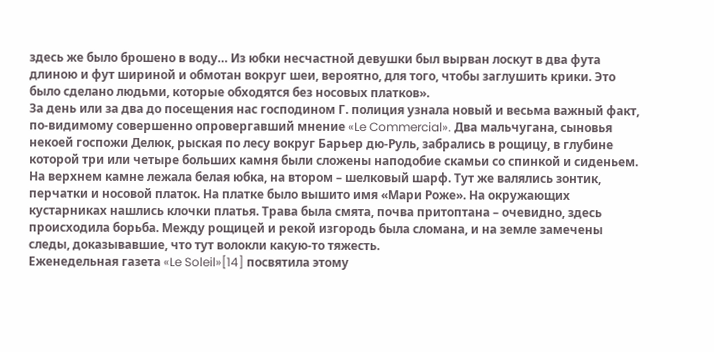здесь же было брошено в воду… Из юбки несчастной девушки был вырван лоскут в два фута длиною и фут шириной и обмотан вокруг шеи, вероятно, для того, чтобы заглушить крики. Это было сделано людьми, которые обходятся без носовых платков».
За день или за два до посещения нас господином Г. полиция узнала новый и весьма важный факт, по-видимому совершенно опровергавший мнение «Le Commercial». Два мальчугана, сыновья некоей госпожи Делюк, рыская по лесу вокруг Барьер дю-Руль, забрались в рощицу, в глубине которой три или четыре больших камня были сложены наподобие скамьи со спинкой и сиденьем. На верхнем камне лежала белая юбка, на втором – шелковый шарф. Тут же валялись зонтик, перчатки и носовой платок. На платке было вышито имя «Мари Роже». На окружающих кустарниках нашлись клочки платья. Трава была смята, почва притоптана – очевидно, здесь происходила борьба. Между рощицей и рекой изгородь была сломана, и на земле замечены следы, доказывавшие, что тут волокли какую-то тяжесть.
Еженедельная газета «Le Soleil»[14] посвятила этому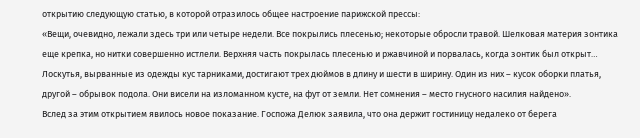открытию следующую статью, в которой отразилось общее настроение парижской прессы:
«Вещи, очевидно, лежали здесь три или четыре недели. Все покрылись плесенью; некоторые обросли травой. Шелковая материя зонтика еще крепка, но нитки совершенно истлели. Верхняя часть покрылась плесенью и ржавчиной и порвалась, когда зонтик был открыт… Лоскутья, вырванные из одежды кус тарниками, достигают трех дюймов в длину и шести в ширину. Один из них – кусок оборки платья, другой – обрывок подола. Они висели на изломанном кусте, на фут от земли. Нет сомнения – место гнусного насилия найдено».
Вслед за этим открытием явилось новое показание. Госпожа Делюк заявила, что она держит гостиницу недалеко от берега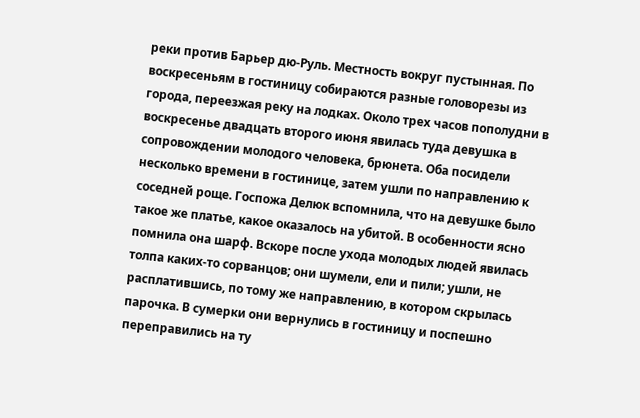реки против Барьер дю-Руль. Местность вокруг пустынная. По воскресеньям в гостиницу собираются разные головорезы из города, переезжая реку на лодках. Около трех часов пополудни в воскресенье двадцать второго июня явилась туда девушка в сопровождении молодого человека, брюнета. Оба посидели несколько времени в гостинице, затем ушли по направлению к соседней роще. Госпожа Делюк вспомнила, что на девушке было такое же платье, какое оказалось на убитой. В особенности ясно помнила она шарф. Вскоре после ухода молодых людей явилась толпа каких-то сорванцов; они шумели, ели и пили; ушли, не расплатившись, по тому же направлению, в котором скрылась парочка. В сумерки они вернулись в гостиницу и поспешно переправились на ту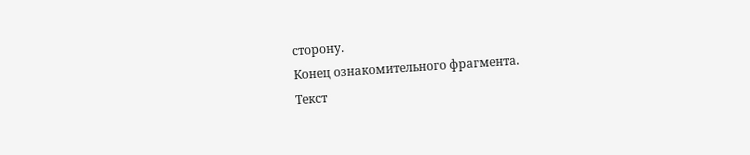сторону.
Конец ознакомительного фрагмента.
Текст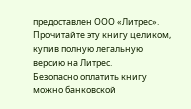предоставлен ООО «Литрес».
Прочитайте эту книгу целиком, купив полную легальную версию на Литрес.
Безопасно оплатить книгу можно банковской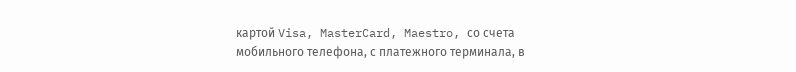картой Visa, MasterCard, Maestro, со счета мобильного телефона, с платежного терминала, в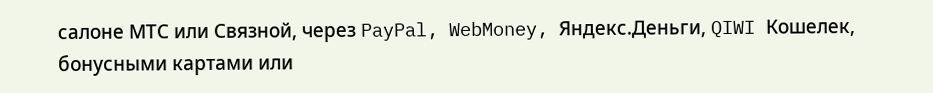салоне МТС или Связной, через PayPal, WebMoney, Яндекс.Деньги, QIWI Кошелек, бонусными картами или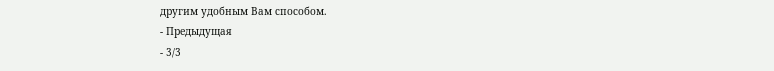другим удобным Вам способом.
- Предыдущая
- 3/3